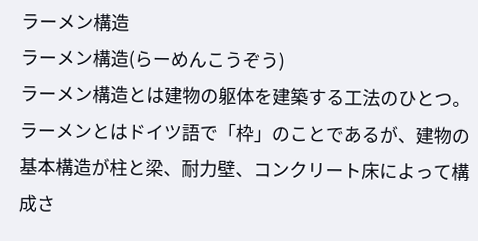ラーメン構造
ラーメン構造(らーめんこうぞう)
ラーメン構造とは建物の躯体を建築する工法のひとつ。
ラーメンとはドイツ語で「枠」のことであるが、建物の基本構造が柱と梁、耐力壁、コンクリート床によって構成さ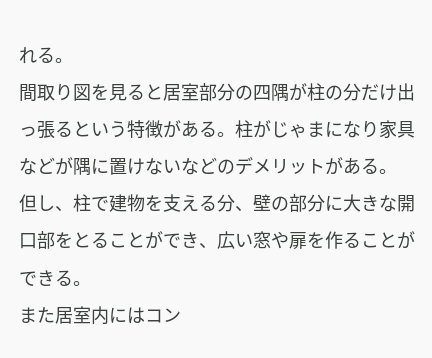れる。
間取り図を見ると居室部分の四隅が柱の分だけ出っ張るという特徴がある。柱がじゃまになり家具などが隅に置けないなどのデメリットがある。
但し、柱で建物を支える分、壁の部分に大きな開口部をとることができ、広い窓や扉を作ることができる。
また居室内にはコン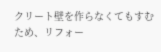クリート壁を作らなくてもすむため、リフォー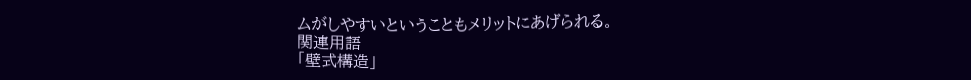ムがしやすいということもメリットにあげられる。
関連用語
「壁式構造」